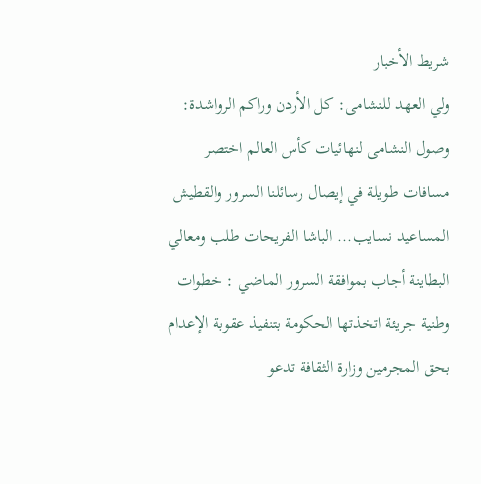شريط الأخبار
ولي العهد للنشامى: كل الأردن وراكم الرواشدة: وصول النشامى لنهائيات كأس العالم اختصر مسافات طويلة في إيصال رسائلنا السرور والقطيش المساعيد نسايب... الباشا الفريحات طلب ومعالي البطاينة أجاب بموافقة السرور الماضي : خطوات وطنية جريئة اتخذتها الحكومة بتنفيذ عقوبة الإعدام بحق المجرمين وزارة الثقافة تدعو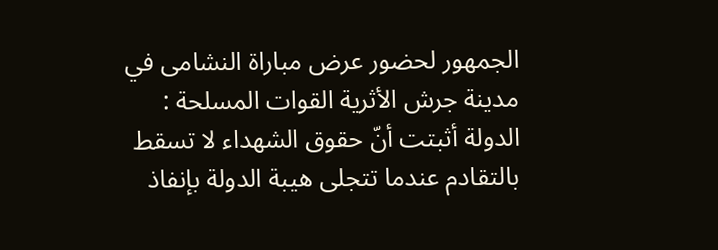الجمهور لحضور عرض مباراة النشامى في مدينة جرش الأثرية القوات المسلحة : الدولة أثبتت أنّ حقوق الشهداء لا تسقط بالتقادم عندما تتجلى هيبة الدولة بإنفاذ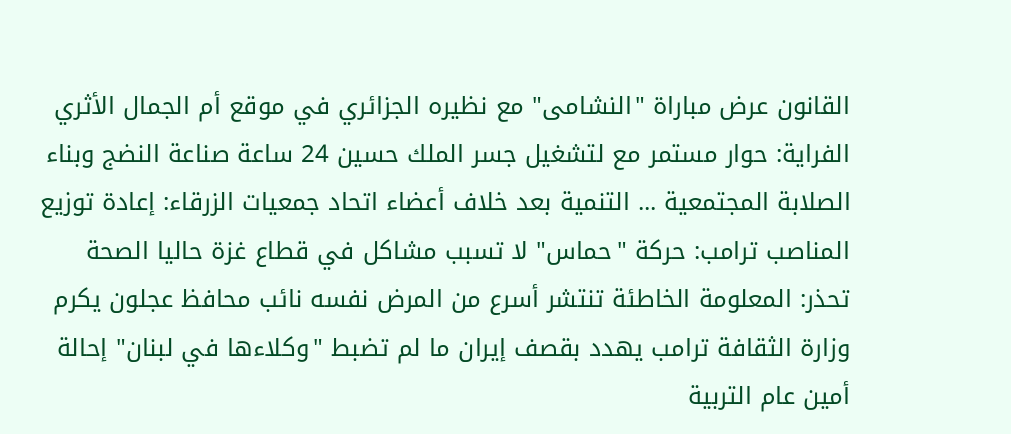القانون عرض مباراة "النشامى" مع نظيره الجزائري في موقع أم الجمال الأثري الفراية: حوار مستمر مع لتشغيل جسر الملك حسين 24 ساعة صناعة النضج وبناء الصلابة المجتمعية ... التنمية بعد خلاف أعضاء اتحاد جمعيات الزرقاء: إعادة توزيع المناصب ترامب: حركة "حماس" لا تسبب مشاكل في قطاع غزة حاليا الصحة تحذر: المعلومة الخاطئة تنتشر أسرع من المرض نفسه نائب محافظ عجلون يكرم وزارة الثقافة ترامب يهدد بقصف إيران ما لم تضبط "وكلاءها في لبنان" إحالة أمين عام التربية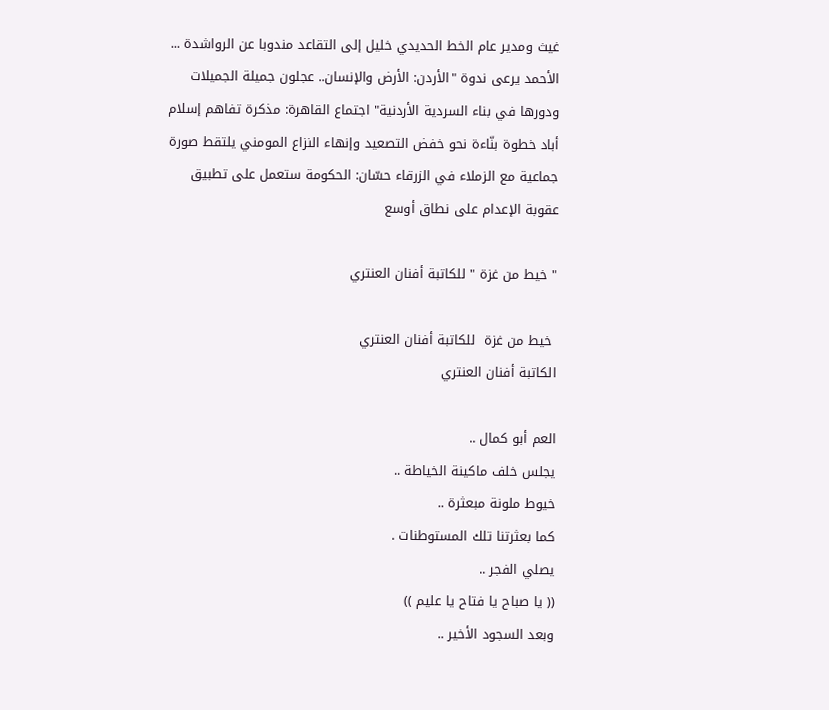غيث ومدير عام الخط الحديدي خليل إلى التقاعد مندوبا عن الرواشدة ... الأحمد يرعى ندوة "الأردن: الأرض والإنسان.. عجلون جميلة الجميلات ودورها في بناء السردية الأردنية" اجتماع القاهرة: مذكرة تفاهم إسلام أباد خطوة بنّاءة نحو خفض التصعيد وإنهاء النزاع المومني يلتقط صورة جماعية مع الزملاء في الزرقاء حسّان: الحكومة ستعمل على تطبيق عقوبة الإعدام على نطاق أوسع

" خيط من غزة " للكاتبة أفنان العنتري

 خيط من غزة  للكاتبة أفنان العنتري
الكاتبة أفنان العنتري

العم أبو كمال ..
يجلس خلف ماكينة الخياطة ..
خيوط ملونة مبعثرة ..
كما بعثرتنا تلك المستوطنات .
يصلي الفجر ..
(( يا صباح يا فتاح يا عليم ))
وبعد السجود الأخير ..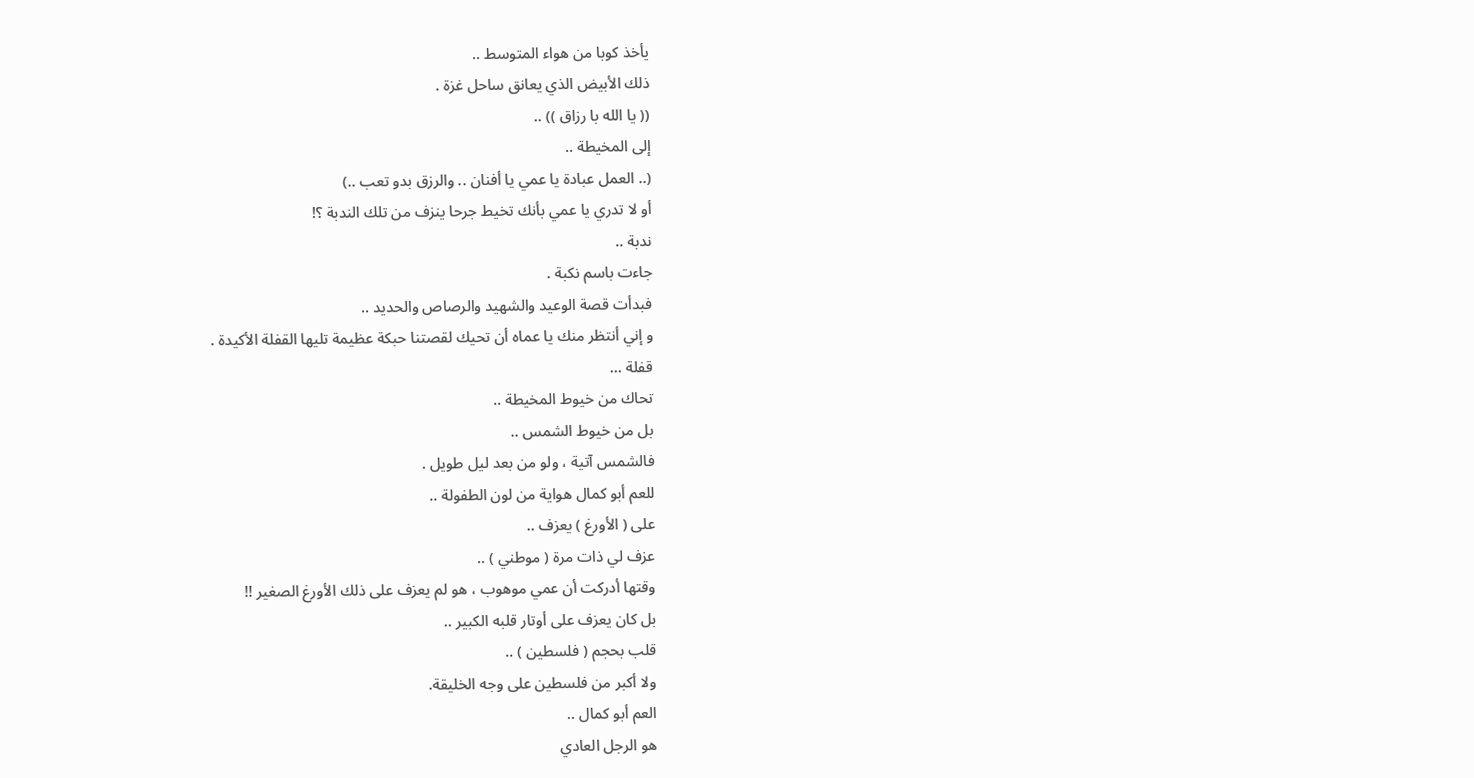يأخذ كوبا من هواء المتوسط ..
ذلك الأبيض الذي يعانق ساحل غزة .
(( يا الله با رزاق )) ..
إلى المخيطة ..
(.. العمل عبادة يا عمي يا أفنان .. والرزق بدو تعب ..)
أو لا تدري يا عمي بأنك تخيط جرحا ينزف من تلك الندبة ؟!
ندبة ..
جاءت باسم نكبة .
فبدأت قصة الوعيد والشهيد والرصاص والحديد ..
و إني أنتظر منك يا عماه أن تحيك لقصتنا حبكة عظيمة تليها القفلة الأكيدة .
قفلة ...
تحاك من خيوط المخيطة ..
بل من خيوط الشمس ..
فالشمس آتية ، ولو من بعد ليل طويل .
للعم أبو كمال هواية من لون الطفولة ..
على ( الأورغ ) يعزف ..
عزف لي ذات مرة ( موطني ) ..
وقتها أدركت أن عمي موهوب ، هو لم يعزف على ذلك الأورغ الصغير !!
بل كان يعزف على أوتار قلبه الكبير ..
قلب بحجم ( فلسطين ) ..
ولا أكبر من فلسطين على وجه الخليقة.
العم أبو كمال ..
هو الرجل العادي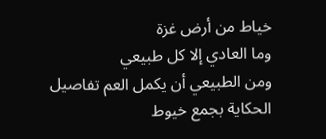خياط من أرض غزة
وما العادي إلا كل طبيعي
ومن الطبيعي أن يكمل العم تفاصيل الحكاية بجمع خيوط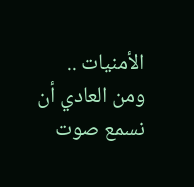الأمنيات ..
ومن العادي أن نسمع صوت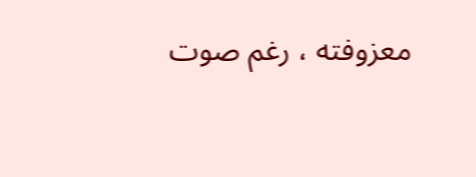معزوفته ، رغم صوت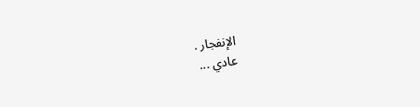الإنفجار .
عادي ...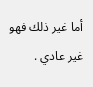أما غير ذلك فهو غير عادي .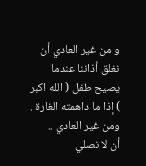و من غير العادي أن نغلق أذاننا عندما يصيح طفل ( الله اكبر ) إذا ما داهمته الغارة .
ومن غير العادي ..
أن لا نصلي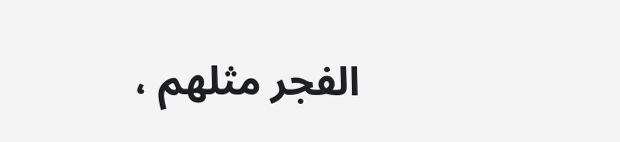الفجر مثلهم ،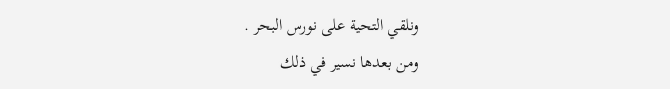ونلقي التحية على نورس البحر .
ومن بعدها نسير في ذلك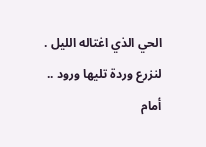الحي الذي اغتاله الليل .
لنزرع وردة تليها ورود ..
أمام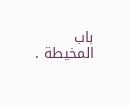باب المخيطة .